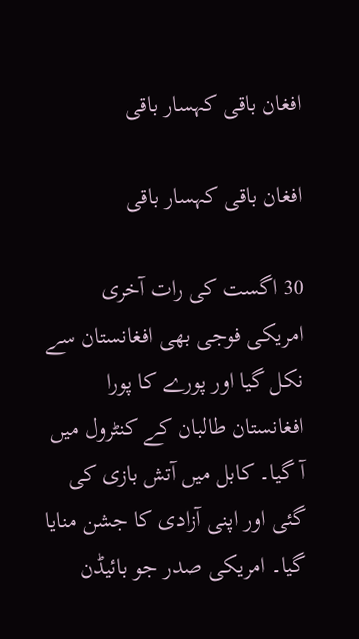افغان باقی کہسار باقی

افغان باقی کہسار باقی

30 اگست کی رات آخری امریکی فوجی بھی افغانستان سے نکل گیا اور پورے کا پورا افغانستان طالبان کے کنٹرول میں آ گیا۔ کابل میں آتش بازی کی گئی اور اپنی آزادی کا جشن منایا گیا۔ امریکی صدر جو بائیڈن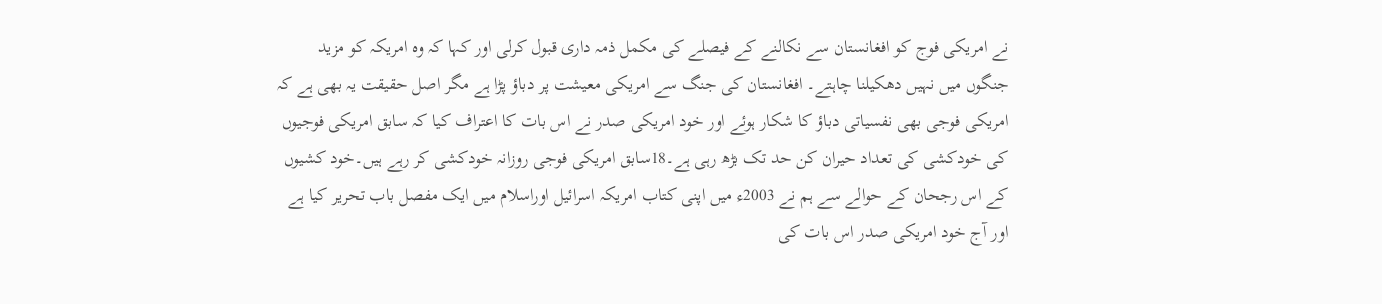نے امریکی فوج کو افغانستان سے نکالنے کے فیصلے کی مکمل ذمہ داری قبول کرلی اور کہا کہ وہ امریکہ کو مزید جنگوں میں نہیں دھکیلنا چاہتے۔ افغانستان کی جنگ سے امریکی معیشت پر دباؤ پڑا ہے مگر اصل حقیقت یہ بھی ہے کہ امریکی فوجی بھی نفسیاتی دباؤ کا شکار ہوئے اور خود امریکی صدر نے اس بات کا اعتراف کیا کہ سابق امریکی فوجیوں کی خودکشی کی تعداد حیران کن حد تک بڑھ رہی ہے۔18سابق امریکی فوجی روزانہ خودکشی کر رہے ہیں۔خود کشیوں کے اس رجحان کے حوالے سے ہم نے 2003ء میں اپنی کتاب امریکہ اسرائیل اوراسلام میں ایک مفصل باب تحریر کیا ہے اور آج خود امریکی صدر اس بات کی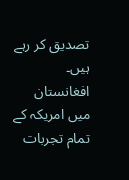تصدیق کر رہے ہیں۔
افغانستان میں امریکہ کے تمام تجربات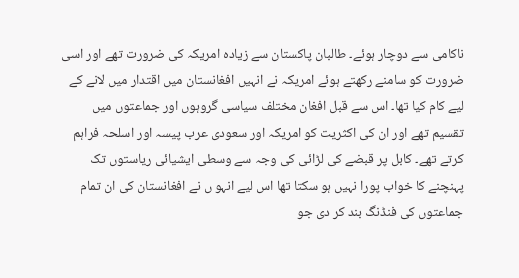ناکامی سے دوچار ہوئے۔ طالبان پاکستان سے زیادہ امریکہ کی ضرورت تھے اور اسی ضرورت کو سامنے رکھتے ہوئے امریکہ نے انہیں افغانستان میں اقتدار میں لانے کے لیے کام کیا تھا۔ اس سے قبل افغان مختلف سیاسی گروہوں اور جماعتوں میں تقسیم تھے اور ان کی اکثریت کو امریکہ اور سعودی عرب پیسہ اور اسلحہ فراہم کرتے تھے۔ کابل پر قبضے کی لڑائی کی وجہ سے وسطی ایشیائی ریاستوں تک پہنچنے کا خواب پورا نہیں ہو سکتا تھا اس لیے انہو ں نے افغانستان کی ان تمام جماعتوں کی فنڈنگ بند کر دی جو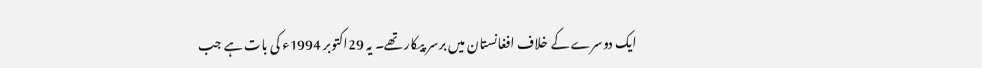ایک دوسرے کے خلاف افغانستان میں برسر پیکار تھے۔ یہ 29اکتوبر 1994ء کی بات ہے جب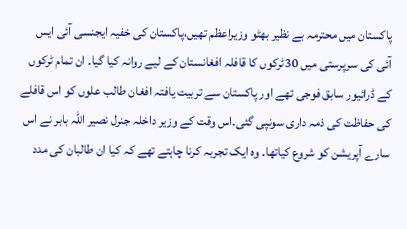پاکستان میں محترمہ بے نظیر بھٹو وزیراعظم تھیں،پاکستان کی خفیہ ایجنسی آئی ایس آئی کی سرپرستی میں 30ٹرکوں کا قافلہ افغانستان کے لیے روانہ کیا گیا۔ ان تمام ٹرکوں کے ڈرائیور سابق فوجی تھے اور پاکستان سے تربیت یافتہ افغان طالب علوں کو اس قافلے کی حفاظت کی ذمہ داری سونپی گئی۔اس وقت کے وزیر داخلہ جنرل نصیر اللہ بابر نے اس سارے آپریشن کو شروع کیاتھا۔ وہ ایک تجربہ کرنا چاہتے تھے کہ کیا ان طالبان کی مدد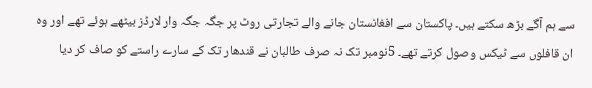سے ہم آگے بڑھ سکتے ہیں۔ پاکستان سے افغانستان جانے والے تجارتی روٹ پر جگہ جگہ وار لارڈز بیٹھے ہوئے تھے اور وہ ان قافلوں سے ٹیکس وصول کرتے تھے۔ 5نومبر تک نہ صرف طالبان نے قندھار تک کے سارے راستے کو صاف کر دیا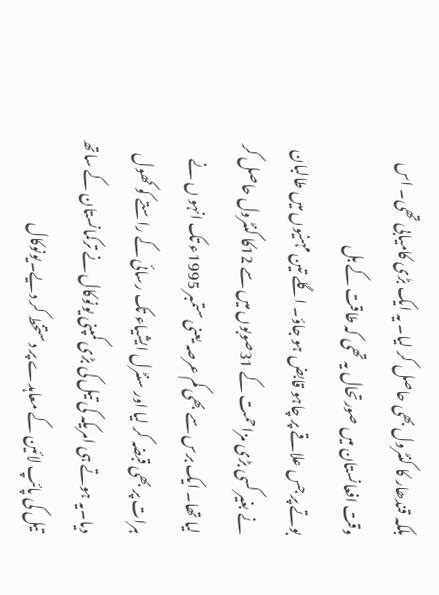بلکہ قندھار کا کنٹرول بھی حاصل کر لیا۔ یہ ایک بڑی کامیابی تھی۔ اس وقت افعانستان میں صورتحال یہ تھی کہ طاقت کے بل
بوتے پر جس علاقے پر چاہو قابض ہو جاؤ۔ اگلے تین مہنیوں میں طالبان نے بغیر کسی بڑی مزاحمت کے 31صوبوں میں سے 12کا کنٹرول حاصل کر لیا تھا۔ ایک برس سے بھی کم عرصہ یعنی ستمبر 1995ء تک انہو ں نے ہرات پر بھی قبضہ کر لیا اور سنٹرل ایشیاء تک رسائی کے راستے کو کھول دیا۔یہ ہوتے ہی امریکہ کی تیل کی بڑی کمپنی یونوکال نے ترکمانستان کے ساتھ تیل کی پائپ لائین کے معاہدے پر دستخط کر دیے۔یونوکال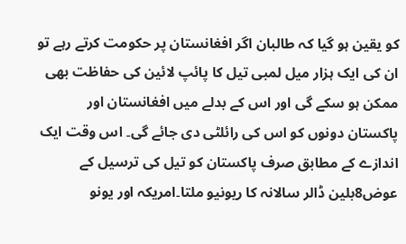کو یقین ہو گیا کہ طالبان اگر افغانستان پر حکومت کرتے رہے تو ان کی ایک ہزار میل لمبی تیل کا پائپ لائین کی حفاظت بھی ممکن ہو سکے گی اور اس کے بدلے میں افغانستان اور پاکستان دونوں کو اس کی رائلٹی دی جائے گی۔ اس وقت ایک اندازے کے مطابق صرف پاکستان کو تیل کی ترسیل کے عوض8بلین ڈالر سالانہ کا ریونیو ملتا۔امریکہ اور یونو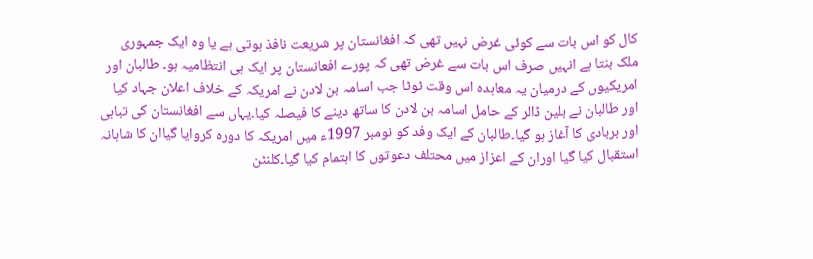کال کو اس بات سے کوئی غرض نہیں تھی کہ افغانستان پر شریعت نافذ ہوتی ہے یا وہ ایک جمہوری ملک بنتا ہے انہیں صرف اس بات سے غرض تھی کہ پورے افعانستان پر ایک ہی انتظامیہ ہو۔ طالبان اور امریکیوں کے درمیان یہ معاہدہ اس وقت ٹوٹا جب اسامہ بن لادن نے امریکہ کے خلاف اعلان جہاد کیا اور طالبان نے بلین ڈالر کے حامل اسامہ بن لادن کا ساتھ دینے کا فیصلہ کیا۔یہاں سے افغانستان کی تباہی اور بربادی کا آغاز ہو گیا۔طالبان کے ایک وفد کو نومبر 1997ء میں امریکہ کا دورہ کروایا گیاان کا شاہانہ استقبال کیا گیا اوران کے اعزاز میں محتلف دعوتوں کا اہتمام کیا گیا۔کلنٹن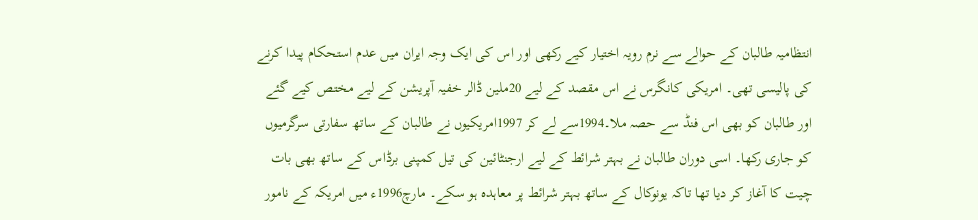انتظامیہ طالبان کے حوالے سے نرم رویہ اختیار کیے رکھی اور اس کی ایک وجہ ایران میں عدم استحکام پیدا کرنے کی پالیسی تھی۔ امریکی کانگرس نے اس مقصد کے لیے 20ملین ڈالر خفیہ آپریشن کے لیے مختص کیے گئے اور طالبان کو بھی اس فنڈ سے حصہ ملا۔1994سے لے کر 1997امریکیوں نے طالبان کے ساتھ سفارتی سرگرمیوں کو جاری رکھا۔ اسی دوران طالبان نے بہتر شرائط کے لیے ارجنٹائین کی تیل کمپنی برڈاس کے ساتھ بھی بات چیت کا آغاز کر دیا تھا تاکہ یونوکال کے ساتھ بہتر شرائط پر معاہدہ ہو سکے۔ مارچ1996ء میں امریکہ کے نامور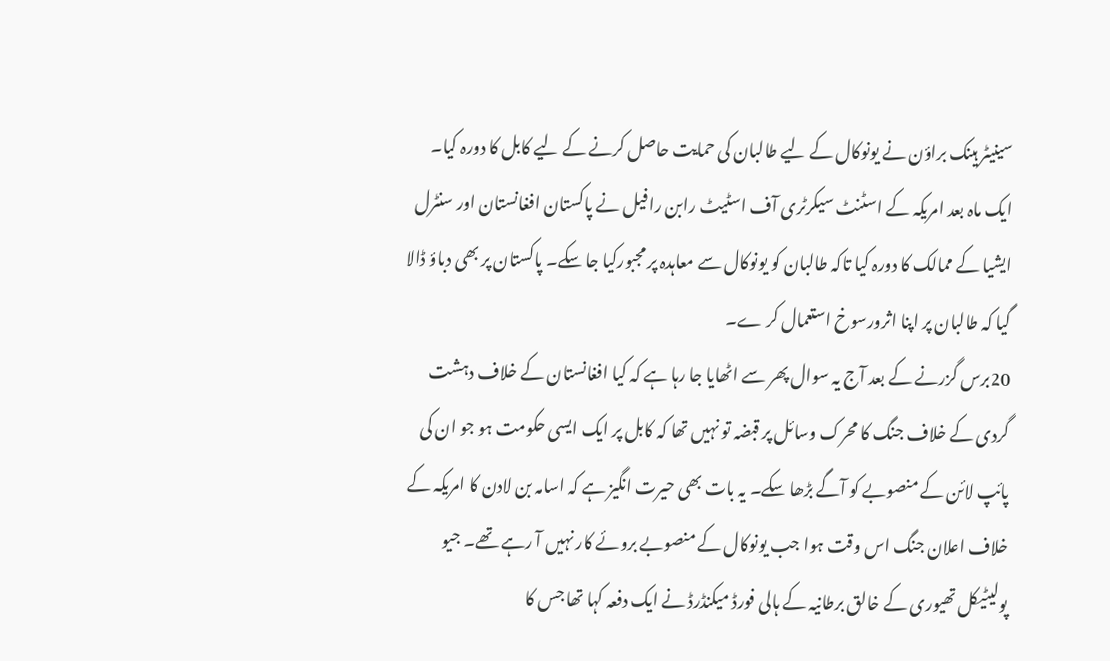سینیٹر ہینک براؤن نے یونوکال کے لیے طالبان کی حمایت حاصل کرنے کے لیے کابل کا دورہ کیا۔ ایک ماہ بعد امریکہ کے اسٹنٹ سیکرٹری آف اسٹیٹ رابن رافیل نے پاکستان افغانستان اور سنٹرل ایشیا کے ممالک کا دورہ کیا تاکہ طالبان کو یونوکال سے معاہدہ پر مجبورکیا جا سکے۔ پاکستان پر بھی دباؤ ڈالا گیا کہ طالبان پر اپنا اثرورسوخ استعمال کر ے۔
20برس گزرنے کے بعد آج یہ سوال پھر سے اٹھایا جا رہا ہے کہ کیا افغانستان کے خلاف دہشت گردی کے خلاف جنگ کا محرک وسائل پر قبضہ تو نہیں تھا کہ کابل پر ایک ایسی حکومت ہو جو ان کی پائپ لائن کے منصوبے کو آگے بڑھا سکے۔ یہ بات بھی حیرت انگیز ہے کہ اسامہ بن لادن کا امریکہ کے خلاف اعلان جنگ اس وقت ہوا جب یونوکال کے منصوبے بروئے کار نہیں آ رہے تھے۔ جیو پولیٹیکل تھیوری کے خالق برطانیہ کے ہالی فورڈ میکنڈرڈ نے ایک دفعہ کہا تھا جس کا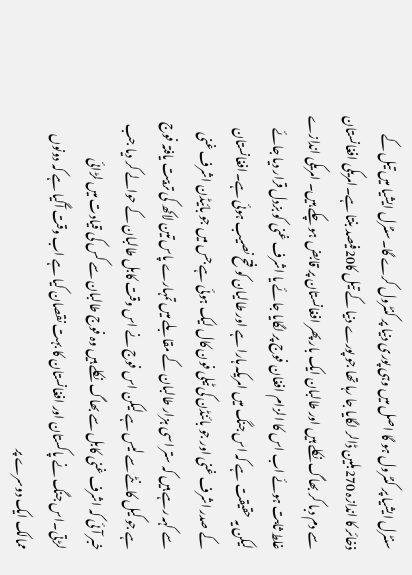سنٹرل ایشیا پر کنٹرول ہو گا اصل میں وہی پوری دنیا پر کنٹرول کرے گا۔سنٹرل ایشیا میں تیل کے ذخائر کا اندازہ 270بلین ڈالر لگایا جا رہا تھا جو پورے دنیا کے تیل کا20فیصد بنتا ہے۔امریکی افغانستان سے دم دبا کر بھاگ نکلے ہیں اور طالبان ایک بار پھر افغانستان پر قابض ہو چکے ہیں۔ امریکی اندازے غلط ثابت ہوئے اب اس کا الزام افغان فوج پر لگایا جائے یا اشرف غنی کو بزدل قرار دیا جائے لیکن یہ حقیقت ہے کہ اس جنگ میں امریکہ ہارا ہے اور طالیان کو فتح نصیب ہوئی ہے۔افغانستان کے صدر اشرف غنی اور جو بائنڈن کی ٹیلی فون کال لیک ہوئی ہے جس میں جو بائیڈن اشرف غنی سے کہہ رہے ہیں کہ ستر اسی ہزار طالبان کے مقابلے میں تمہارے پاس تین لاکھ کی تربیت یافتہ فوج ہے جو کیل کانٹے سے لیس ہے لیکن اس فوج نے اس وقت کابل طالبان کے حوالے کر دیا جب خبر آئی کہ اشرف غنی کابل سے بھاگ نکلے ہیں وہ فوج طالبان سے کس کی قیادت میں لڑائی لڑتی۔اس جنگ نے پاکستان اور افغانستان کا بہت نقصان کیا ہے اب وقت آگیا ہے کہ دونوں ممالک ایک دوسرے پر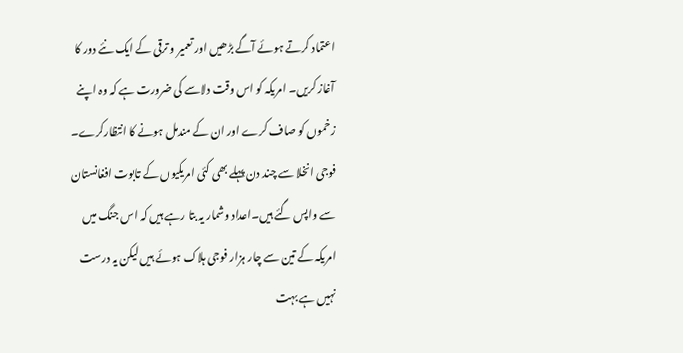اعتماد کرتے ہوئے آگے بڑھیں اور تعمیر و ترقی کے ایک نئے دور کا آغاز کریں۔ امریکہ کو اس وقت دلاسے کی ضرورت ہے کہ وہ اپنے زخموں کو صاف کرے اور ان کے مندمل ہونے کا انتظارکرے۔ فوجی انخلا سے چند دن پہلے بھی کئی امریکیوں کے تابوت افغانستان سے واپس گئے ہیں۔اعداد وشمار یہ بتا رہے ہیں کہ اس جنگ میں امریکہ کے تین سے چار ہزار فوجی ہلاک ہوئے ہیں لیکن یہ درست نہیں ہے بہت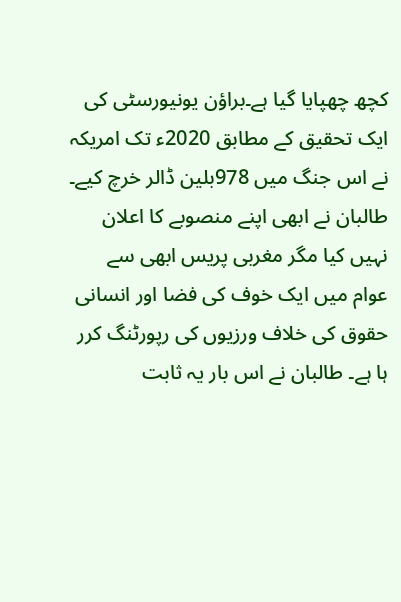کچھ چھپایا گیا ہے۔براؤن یونیورسٹی کی ایک تحقیق کے مطابق 2020ء تک امریکہ نے اس جنگ میں 978بلین ڈالر خرچ کیے۔ طالبان نے ابھی اپنے منصوبے کا اعلان نہیں کیا مگر مغربی پریس ابھی سے عوام میں ایک خوف کی فضا اور انسانی حقوق کی خلاف ورزیوں کی رپورٹنگ کرر ہا ہے۔ طالبان نے اس بار یہ ثابت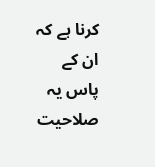کرنا ہے کہ ان کے پاس یہ صلاحیت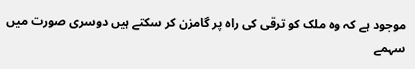موجود ہے کہ وہ ملک کو ترقی کی راہ پر گامزن کر سکتے ہیں دوسری صورت میں سہمے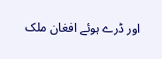اور ڈرے ہوئے افغان ملک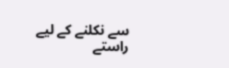سے نکلنے کے لیے راستے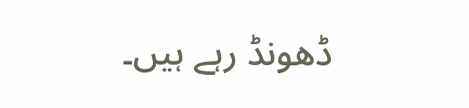ڈھونڈ رہے ہیں۔